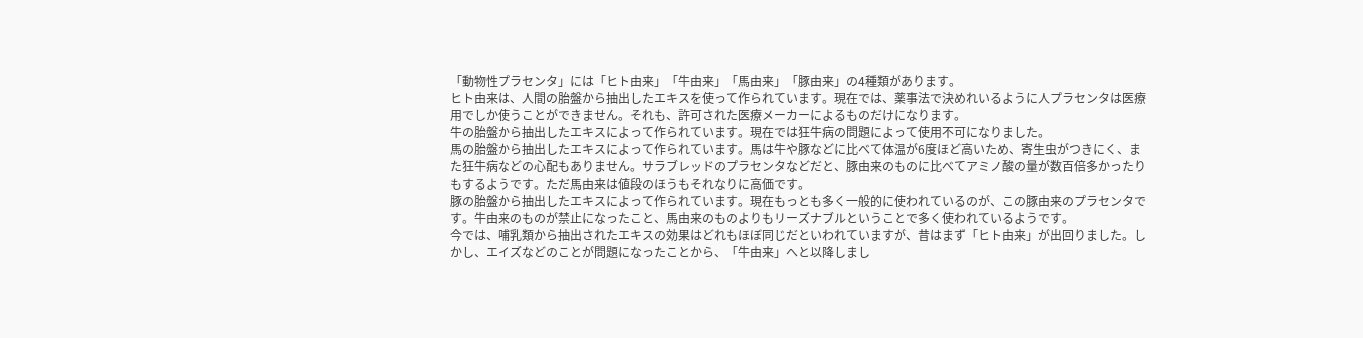「動物性プラセンタ」には「ヒト由来」「牛由来」「馬由来」「豚由来」の4種類があります。
ヒト由来は、人間の胎盤から抽出したエキスを使って作られています。現在では、薬事法で決めれいるように人プラセンタは医療用でしか使うことができません。それも、許可された医療メーカーによるものだけになります。
牛の胎盤から抽出したエキスによって作られています。現在では狂牛病の問題によって使用不可になりました。
馬の胎盤から抽出したエキスによって作られています。馬は牛や豚などに比べて体温が6度ほど高いため、寄生虫がつきにく、また狂牛病などの心配もありません。サラブレッドのプラセンタなどだと、豚由来のものに比べてアミノ酸の量が数百倍多かったりもするようです。ただ馬由来は値段のほうもそれなりに高価です。
豚の胎盤から抽出したエキスによって作られています。現在もっとも多く一般的に使われているのが、この豚由来のプラセンタです。牛由来のものが禁止になったこと、馬由来のものよりもリーズナブルということで多く使われているようです。
今では、哺乳類から抽出されたエキスの効果はどれもほぼ同じだといわれていますが、昔はまず「ヒト由来」が出回りました。しかし、エイズなどのことが問題になったことから、「牛由来」へと以降しまし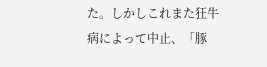た。しかしこれまた狂牛病によって中止、「豚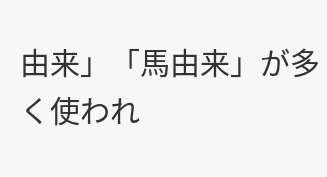由来」「馬由来」が多く使われ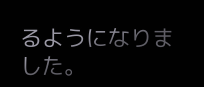るようになりました。